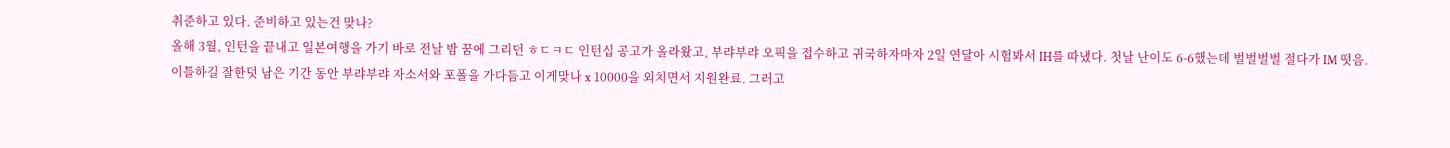취준하고 있다. 준비하고 있는건 맞나?
올해 3월, 인턴을 끝내고 일본여행을 가기 바로 전날 밤 꿈에 그리던 ㅎㄷㅋㄷ 인턴십 공고가 올라왔고, 부랴부랴 오픽을 접수하고 귀국하자마자 2일 연달아 시험봐서 IH를 따냈다. 첫날 난이도 6-6했는데 벌벌벌벌 절다가 IM 떳음.
이틀하길 잘한덧 남은 기간 동안 부랴부랴 자소서와 포폴을 가다듬고 이게맞나 x 10000을 외치면서 지원완료. 그러고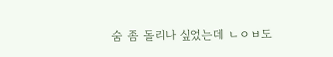숨 좀 돌리나 싶었는데 ㄴㅇㅂ도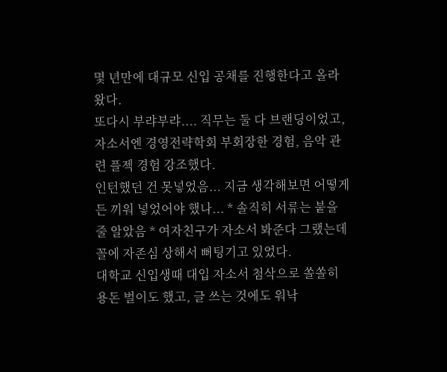몇 년만에 대규모 신입 공채를 진행한다고 올라왔다.
또다시 부랴부랴.... 직무는 둘 다 브랜딩이었고, 자소서엔 경영전략학회 부회장한 경험, 음악 관련 플젝 경험 강조했다.
인턴했던 건 못넣었음... 지금 생각해보면 어떻게든 끼워 넣었어야 했나... * 솔직히 서류는 붙을 줄 알았음 * 여자친구가 자소서 봐준다 그랬는데 꼴에 자존심 상해서 뻐팅기고 있었다.
대학교 신입생때 대입 자소서 첨삭으로 쏠쏠히 용돈 벌이도 했고, 글 쓰는 것에도 워낙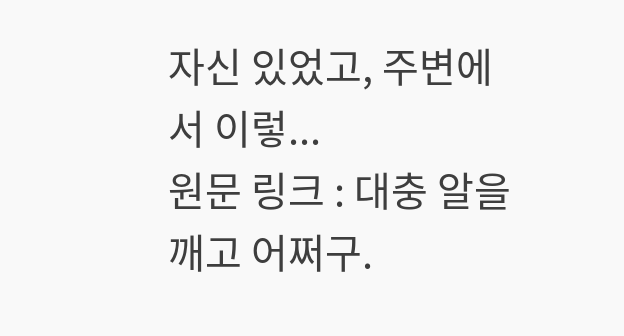자신 있었고, 주변에서 이렇...
원문 링크 : 대충 알을 깨고 어쩌구.